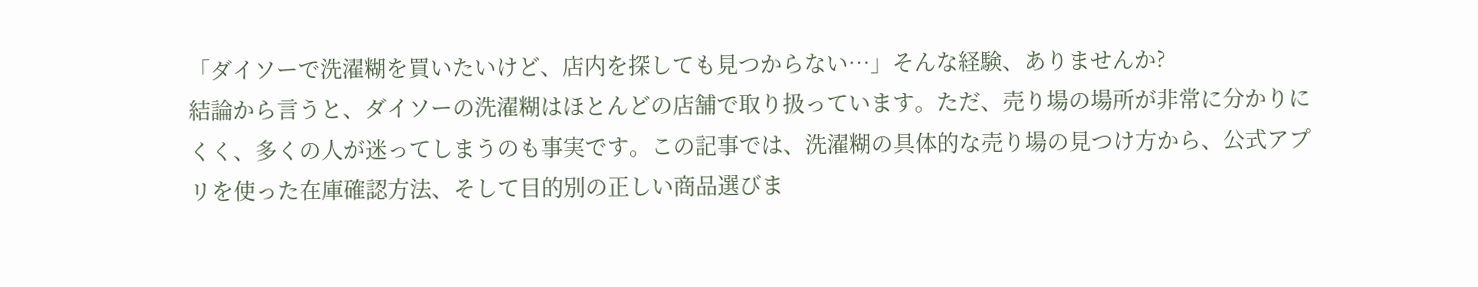「ダイソーで洗濯糊を買いたいけど、店内を探しても見つからない…」そんな経験、ありませんか?
結論から言うと、ダイソーの洗濯糊はほとんどの店舗で取り扱っています。ただ、売り場の場所が非常に分かりにくく、多くの人が迷ってしまうのも事実です。この記事では、洗濯糊の具体的な売り場の見つけ方から、公式アプリを使った在庫確認方法、そして目的別の正しい商品選びま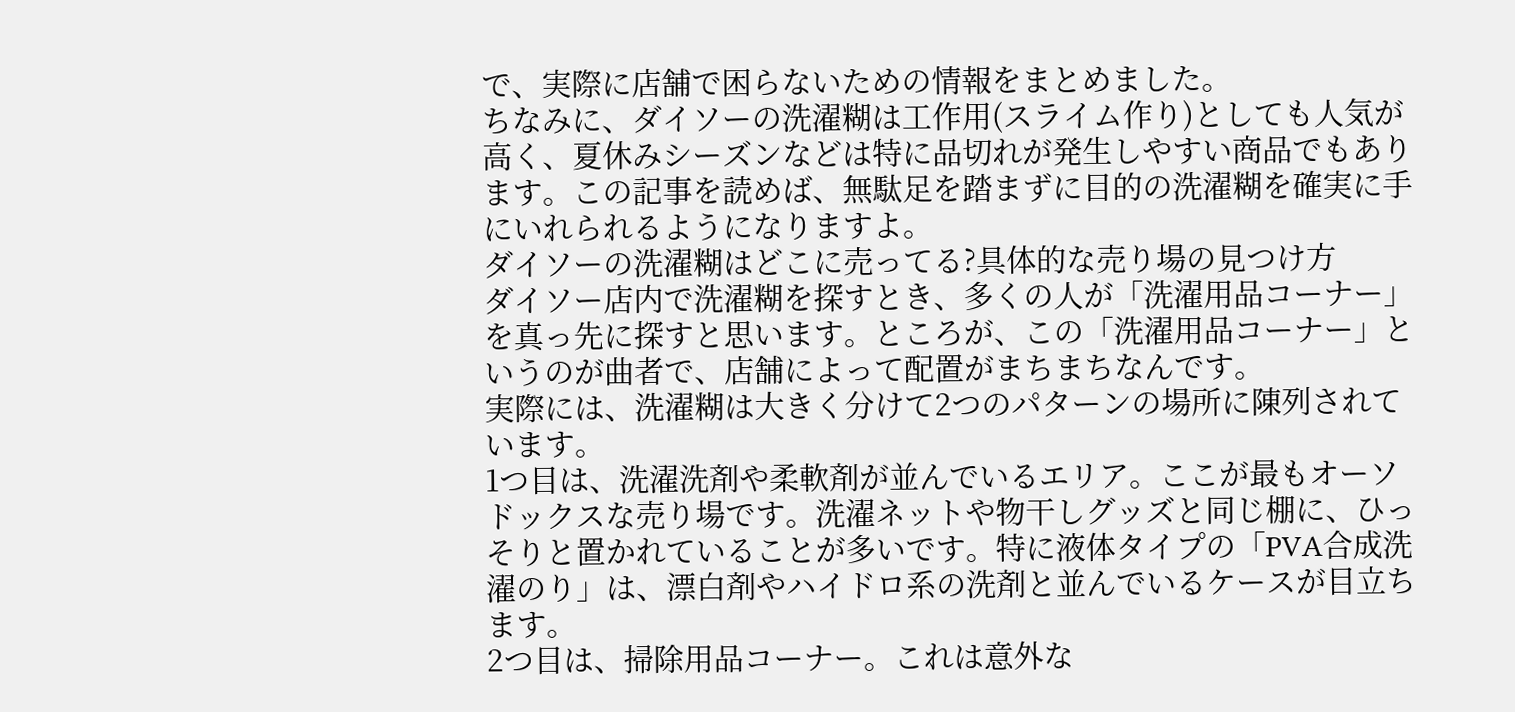で、実際に店舗で困らないための情報をまとめました。
ちなみに、ダイソーの洗濯糊は工作用(スライム作り)としても人気が高く、夏休みシーズンなどは特に品切れが発生しやすい商品でもあります。この記事を読めば、無駄足を踏まずに目的の洗濯糊を確実に手にいれられるようになりますよ。
ダイソーの洗濯糊はどこに売ってる?具体的な売り場の見つけ方
ダイソー店内で洗濯糊を探すとき、多くの人が「洗濯用品コーナー」を真っ先に探すと思います。ところが、この「洗濯用品コーナー」というのが曲者で、店舗によって配置がまちまちなんです。
実際には、洗濯糊は大きく分けて2つのパターンの場所に陳列されています。
1つ目は、洗濯洗剤や柔軟剤が並んでいるエリア。ここが最もオーソドックスな売り場です。洗濯ネットや物干しグッズと同じ棚に、ひっそりと置かれていることが多いです。特に液体タイプの「PVA合成洗濯のり」は、漂白剤やハイドロ系の洗剤と並んでいるケースが目立ちます。
2つ目は、掃除用品コーナー。これは意外な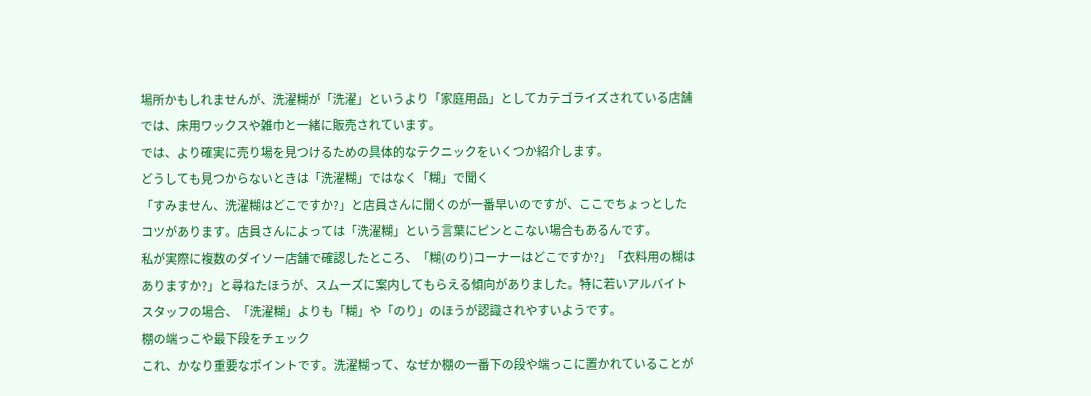場所かもしれませんが、洗濯糊が「洗濯」というより「家庭用品」としてカテゴライズされている店舗では、床用ワックスや雑巾と一緒に販売されています。
では、より確実に売り場を見つけるための具体的なテクニックをいくつか紹介します。
どうしても見つからないときは「洗濯糊」ではなく「糊」で聞く
「すみません、洗濯糊はどこですか?」と店員さんに聞くのが一番早いのですが、ここでちょっとしたコツがあります。店員さんによっては「洗濯糊」という言葉にピンとこない場合もあるんです。
私が実際に複数のダイソー店舗で確認したところ、「糊(のり)コーナーはどこですか?」「衣料用の糊はありますか?」と尋ねたほうが、スムーズに案内してもらえる傾向がありました。特に若いアルバイトスタッフの場合、「洗濯糊」よりも「糊」や「のり」のほうが認識されやすいようです。
棚の端っこや最下段をチェック
これ、かなり重要なポイントです。洗濯糊って、なぜか棚の一番下の段や端っこに置かれていることが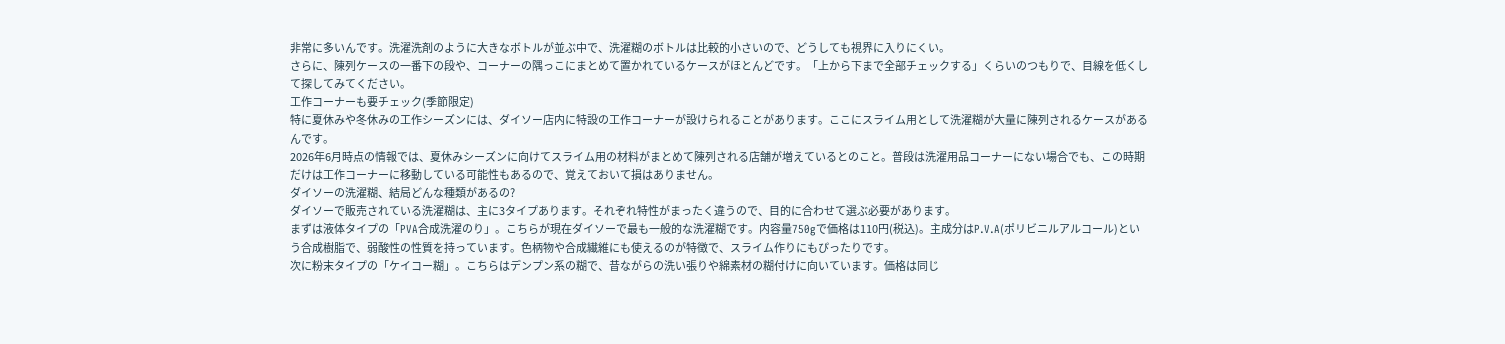非常に多いんです。洗濯洗剤のように大きなボトルが並ぶ中で、洗濯糊のボトルは比較的小さいので、どうしても視界に入りにくい。
さらに、陳列ケースの一番下の段や、コーナーの隅っこにまとめて置かれているケースがほとんどです。「上から下まで全部チェックする」くらいのつもりで、目線を低くして探してみてください。
工作コーナーも要チェック(季節限定)
特に夏休みや冬休みの工作シーズンには、ダイソー店内に特設の工作コーナーが設けられることがあります。ここにスライム用として洗濯糊が大量に陳列されるケースがあるんです。
2026年6月時点の情報では、夏休みシーズンに向けてスライム用の材料がまとめて陳列される店舗が増えているとのこと。普段は洗濯用品コーナーにない場合でも、この時期だけは工作コーナーに移動している可能性もあるので、覚えておいて損はありません。
ダイソーの洗濯糊、結局どんな種類があるの?
ダイソーで販売されている洗濯糊は、主に3タイプあります。それぞれ特性がまったく違うので、目的に合わせて選ぶ必要があります。
まずは液体タイプの「PVA合成洗濯のり」。こちらが現在ダイソーで最も一般的な洗濯糊です。内容量750gで価格は110円(税込)。主成分はP.V.A(ポリビニルアルコール)という合成樹脂で、弱酸性の性質を持っています。色柄物や合成繊維にも使えるのが特徴で、スライム作りにもぴったりです。
次に粉末タイプの「ケイコー糊」。こちらはデンプン系の糊で、昔ながらの洗い張りや綿素材の糊付けに向いています。価格は同じ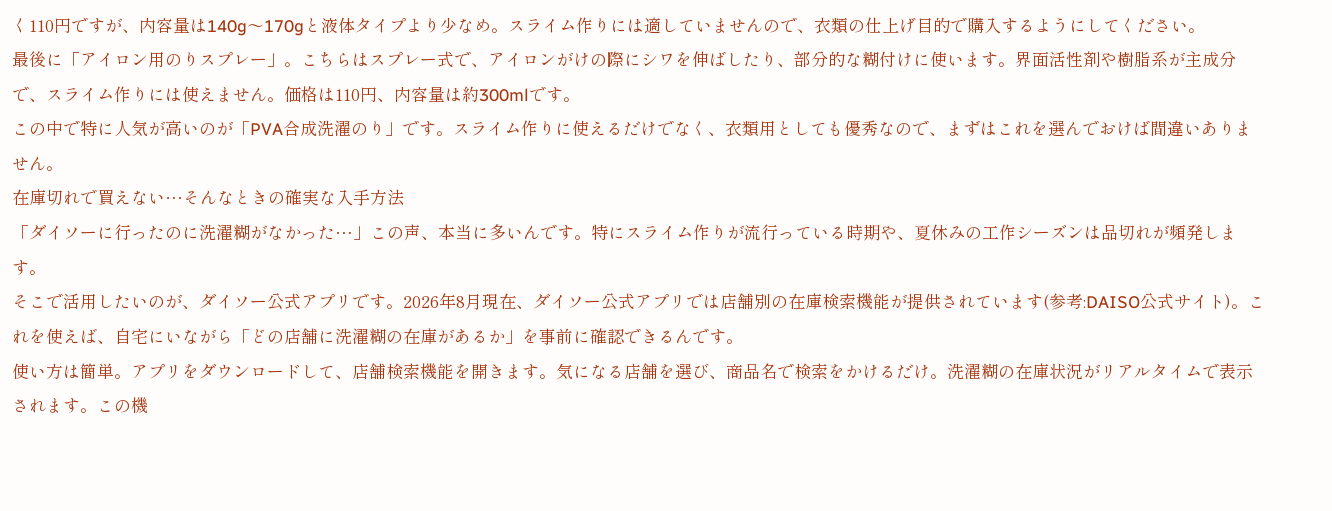く110円ですが、内容量は140g〜170gと液体タイプより少なめ。スライム作りには適していませんので、衣類の仕上げ目的で購入するようにしてください。
最後に「アイロン用のりスプレー」。こちらはスプレー式で、アイロンがけの際にシワを伸ばしたり、部分的な糊付けに使います。界面活性剤や樹脂系が主成分で、スライム作りには使えません。価格は110円、内容量は約300mlです。
この中で特に人気が高いのが「PVA合成洗濯のり」です。スライム作りに使えるだけでなく、衣類用としても優秀なので、まずはこれを選んでおけば間違いありません。
在庫切れで買えない…そんなときの確実な入手方法
「ダイソーに行ったのに洗濯糊がなかった…」この声、本当に多いんです。特にスライム作りが流行っている時期や、夏休みの工作シーズンは品切れが頻発します。
そこで活用したいのが、ダイソー公式アプリです。2026年8月現在、ダイソー公式アプリでは店舗別の在庫検索機能が提供されています(参考:DAISO公式サイト)。これを使えば、自宅にいながら「どの店舗に洗濯糊の在庫があるか」を事前に確認できるんです。
使い方は簡単。アプリをダウンロードして、店舗検索機能を開きます。気になる店舗を選び、商品名で検索をかけるだけ。洗濯糊の在庫状況がリアルタイムで表示されます。この機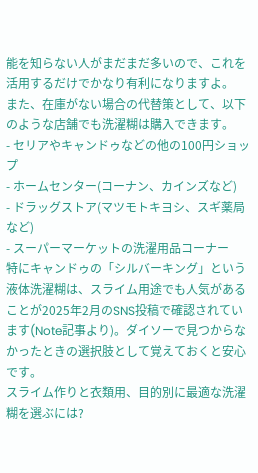能を知らない人がまだまだ多いので、これを活用するだけでかなり有利になりますよ。
また、在庫がない場合の代替策として、以下のような店舗でも洗濯糊は購入できます。
- セリアやキャンドゥなどの他の100円ショップ
- ホームセンター(コーナン、カインズなど)
- ドラッグストア(マツモトキヨシ、スギ薬局など)
- スーパーマーケットの洗濯用品コーナー
特にキャンドゥの「シルバーキング」という液体洗濯糊は、スライム用途でも人気があることが2025年2月のSNS投稿で確認されています(Note記事より)。ダイソーで見つからなかったときの選択肢として覚えておくと安心です。
スライム作りと衣類用、目的別に最適な洗濯糊を選ぶには?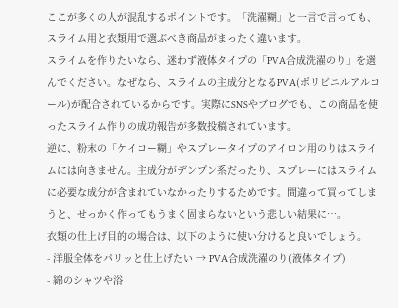ここが多くの人が混乱するポイントです。「洗濯糊」と一言で言っても、スライム用と衣類用で選ぶべき商品がまったく違います。
スライムを作りたいなら、迷わず液体タイプの「PVA合成洗濯のり」を選んでください。なぜなら、スライムの主成分となるPVA(ポリビニルアルコール)が配合されているからです。実際にSNSやブログでも、この商品を使ったスライム作りの成功報告が多数投稿されています。
逆に、粉末の「ケイコー糊」やスプレータイプのアイロン用のりはスライムには向きません。主成分がデンプン系だったり、スプレーにはスライムに必要な成分が含まれていなかったりするためです。間違って買ってしまうと、せっかく作ってもうまく固まらないという悲しい結果に…。
衣類の仕上げ目的の場合は、以下のように使い分けると良いでしょう。
- 洋服全体をパリッと仕上げたい → PVA合成洗濯のり(液体タイプ)
- 綿のシャツや浴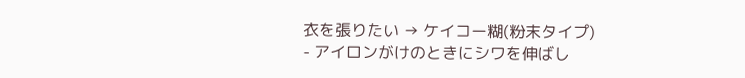衣を張りたい → ケイコー糊(粉末タイプ)
- アイロンがけのときにシワを伸ばし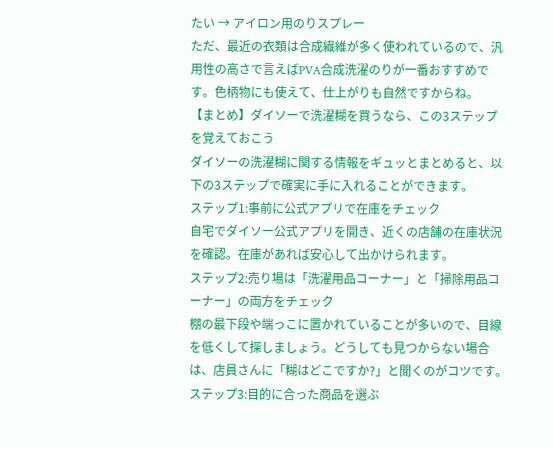たい → アイロン用のりスプレー
ただ、最近の衣類は合成繊維が多く使われているので、汎用性の高さで言えばPVA合成洗濯のりが一番おすすめです。色柄物にも使えて、仕上がりも自然ですからね。
【まとめ】ダイソーで洗濯糊を買うなら、この3ステップを覚えておこう
ダイソーの洗濯糊に関する情報をギュッとまとめると、以下の3ステップで確実に手に入れることができます。
ステップ1:事前に公式アプリで在庫をチェック
自宅でダイソー公式アプリを開き、近くの店舗の在庫状況を確認。在庫があれば安心して出かけられます。
ステップ2:売り場は「洗濯用品コーナー」と「掃除用品コーナー」の両方をチェック
棚の最下段や端っこに置かれていることが多いので、目線を低くして探しましょう。どうしても見つからない場合は、店員さんに「糊はどこですか?」と聞くのがコツです。
ステップ3:目的に合った商品を選ぶ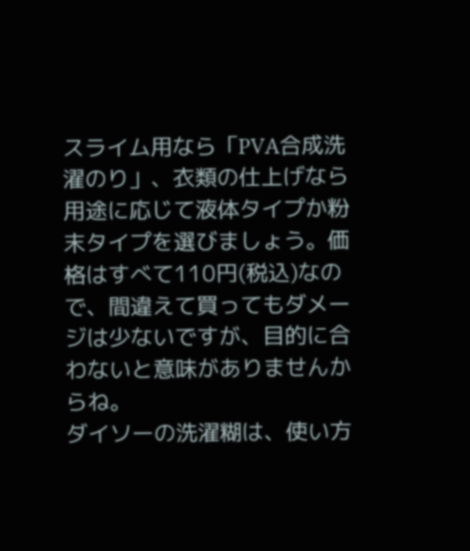スライム用なら「PVA合成洗濯のり」、衣類の仕上げなら用途に応じて液体タイプか粉末タイプを選びましょう。価格はすべて110円(税込)なので、間違えて買ってもダメージは少ないですが、目的に合わないと意味がありませんからね。
ダイソーの洗濯糊は、使い方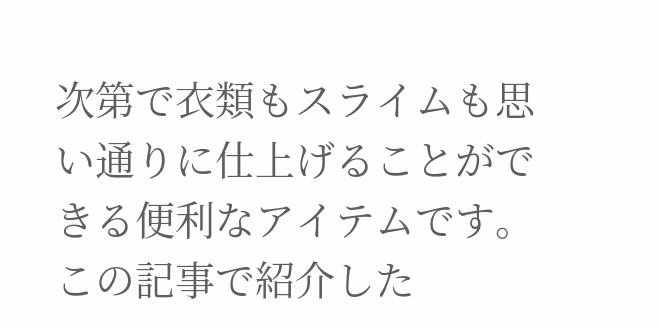次第で衣類もスライムも思い通りに仕上げることができる便利なアイテムです。この記事で紹介した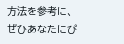方法を参考に、ぜひあなたにぴ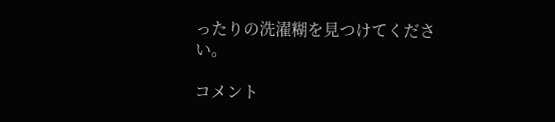ったりの洗濯糊を見つけてください。

コメント